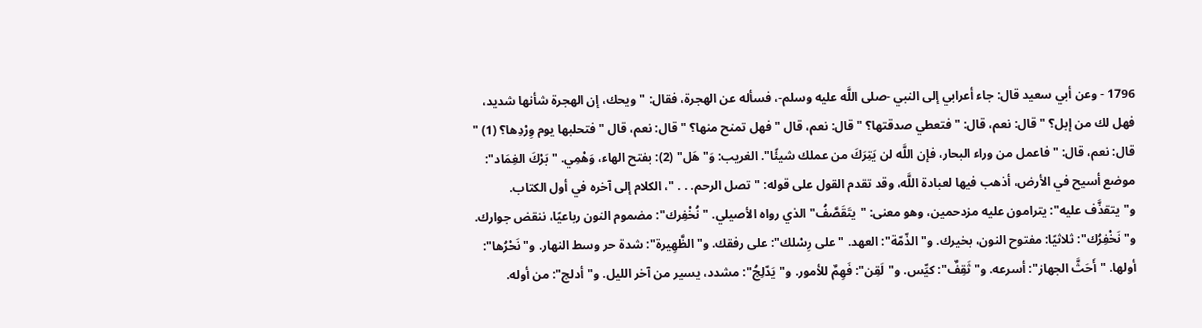1796 - وعن أبي سعيد قال: جاء أعرابي إلى النبي -صلى اللَّه عليه وسلم-، فسأله عن الهجرة، فقال: "ويحك، إن الهجرة شأنها شديد، فهل لك من إبل؟ " قال: نعم، قال: "فتعطي صدقتها؟ " قال: نعم، قال "فهل تمنح منها؟ " قال: نعم، قال "فتحلبها يوم وِرْدِها؟ (1) " قال: نعم، قال: "فاعمل من وراء البحار، فإن اللَّه لن يَتِرَكَ من عملك شيئًا". الغريب: وَ"هَل" (2): بفتح الهاء، وَهْمِي. "بَرْكَ الغِمَاد": موضع أسيح في الأرض، أذهب فيها لعبادة اللَّه، وقد تقدم القول على قوله: "تصل الرحم. . . "، الكلام إلى آخره في أول الكتاب. و"يتقذَّف عليه": يترامون عليه مزدحمين، وهو معنى: "يتَقَصَّفُ" الذي رواه الأصيلي. "نُخْفِرك": مضموم النون رباعيًا، ننقض جوارك. و"نَخْفِرُك": ثلاثيًا: مفتوح النون، بخيرك. و"الذّمّة": العهد. "على رِسْلك": على رفقك. و"الظَّهِيرة": شدة حر وسط النهار. و"نَحْرُها": أولها. "أَحَثَّ الجهاز": أسرعه. و"ثَقِفٌ": كيِّس. و"لَقِن": فَهِمٌ للأمور. و"يَدّلِجُ": مشدد، يسير من آخر الليل. و"أدلج": من أوله.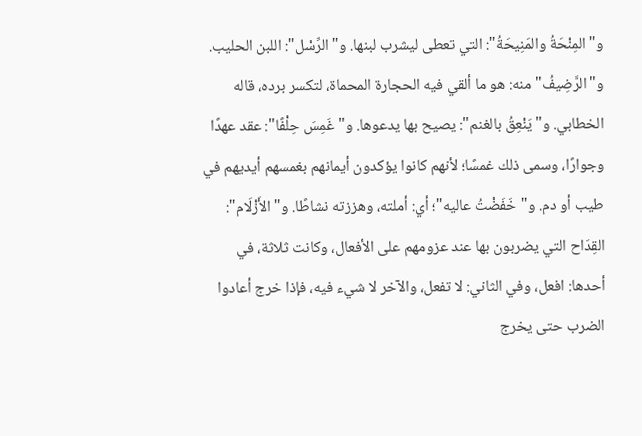و"المِنْحَةُ والمَنِيحَةُ": التي تعطى ليشرب لبنها. و"الرِّسْل": اللبن الحليب. و"الرَّضِيفُ" منه: هو ما ألقي فيه الحجارة المحماة، لتكسر برده، قاله الخطابي. و"يَنْعِقُ بالغنم": يصيح بها يدعوها. و"غَمِسَ حِلْفًا": عقد عهدًا وجوارًا، وسمى ذلك غمسًا؛ لأنهم كانوا يؤكدون أيمانهم بغمسهم أيديهم في طيب أو دم. و"خَفَضْتُ عاليه"؛ أي: أملته، وهززته نشاطًا. و"الأَزْلَام": القِدَاح التي يضربون بها عند عزومهم على الأفعال، وكانت ثلاثة، في أحدها: افعل، وفي الثاني: لا تفعل، والآخر لا شيء فيه، فإذا خرج أعادوا الضرب حتى يخرج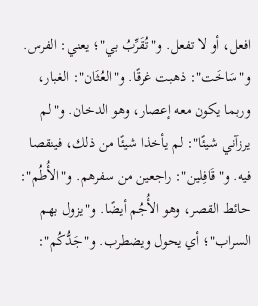افعل، أو لا تفعل. و"تُقَرِّبُ بي"؛ يعني: الفرس. و"سَاخَت": ذهبت غرقًا. و"العُثَان": الغبار، وربما يكون معه إعصار، وهو الدخان. و"لم يرزآني شيئًا": لم يأخذا شيئًا من ذلك، فينقصا فيه. و"قَافِلين": راجعين من سفرهم. و"الأُطُم": حائط القصر، وهو الأُجُم أيضًا. و"يزول بهم السراب"؛ أي يحول ويضطرب. و"جَدُّكُم":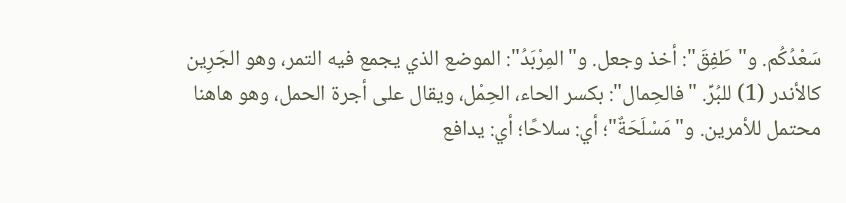سَعْدُكُم. و"طَفِقَ": أخذ وجعل. و"المِرْبَدُ": الموضع الذي يجمع فيه التمر، وهو الجَرِين كالأندر (1) للبُرِّ. "فالحِمال": بكسر الحاء، الحِمْل، ويقال على أجرة الحمل، وهو هاهنا محتمل للأمرين. و"مَسْلَحَةٌ"؛ أي: سلاحًا؛ أي: يدافع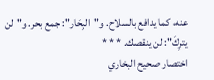عنه، كما يدافع بالسلاح. و"البِحَار": جمع بحر. و"لن يترِكَ": لن ينقصك. * * *
اختصار صحيح البخاري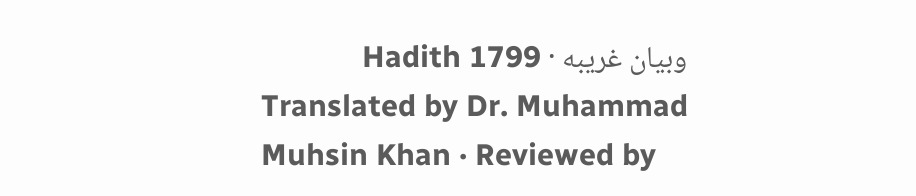وبيان غريبه · Hadith 1799
Translated by Dr. Muhammad Muhsin Khan · Reviewed by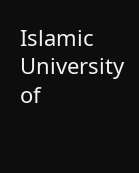Islamic University of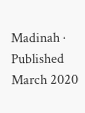Madinah · Published March 2020